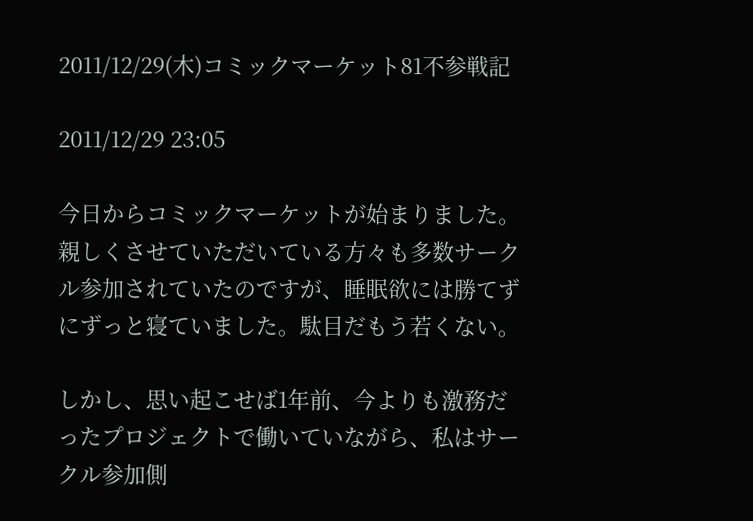2011/12/29(木)コミックマーケット81不参戦記

2011/12/29 23:05

今日からコミックマーケットが始まりました。親しくさせていただいている方々も多数サークル参加されていたのですが、睡眠欲には勝てずにずっと寝ていました。駄目だもう若くない。

しかし、思い起こせば1年前、今よりも激務だったプロジェクトで働いていながら、私はサークル参加側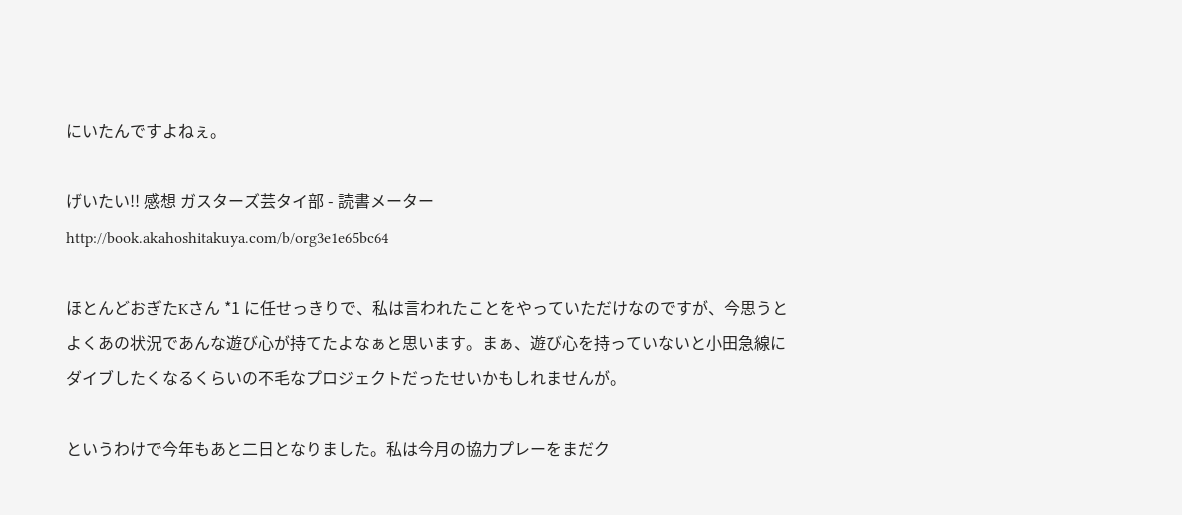にいたんですよねぇ。

げいたい!! 感想 ガスターズ芸タイ部 - 読書メーター
http://book.akahoshitakuya.com/b/org3e1e65bc64

ほとんどおぎたKさん *1 に任せっきりで、私は言われたことをやっていただけなのですが、今思うとよくあの状況であんな遊び心が持てたよなぁと思います。まぁ、遊び心を持っていないと小田急線にダイブしたくなるくらいの不毛なプロジェクトだったせいかもしれませんが。

というわけで今年もあと二日となりました。私は今月の協力プレーをまだク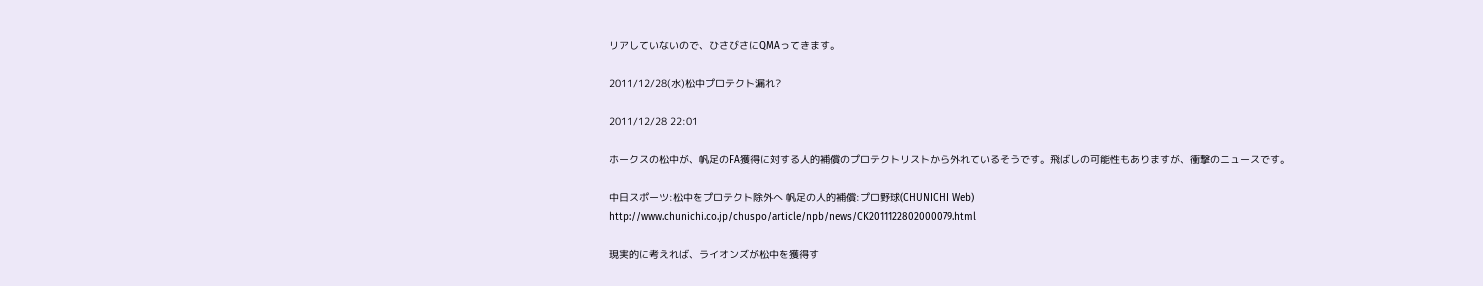リアしていないので、ひさびさにQMAってきます。

2011/12/28(水)松中プロテクト漏れ?

2011/12/28 22:01

ホークスの松中が、帆足のFA獲得に対する人的補償のプロテクトリストから外れているそうです。飛ばしの可能性もありますが、衝撃のニュースです。

中日スポーツ:松中をプロテクト除外へ 帆足の人的補償:プロ野球(CHUNICHI Web)
http://www.chunichi.co.jp/chuspo/article/npb/news/CK2011122802000079.html

現実的に考えれば、ライオンズが松中を獲得す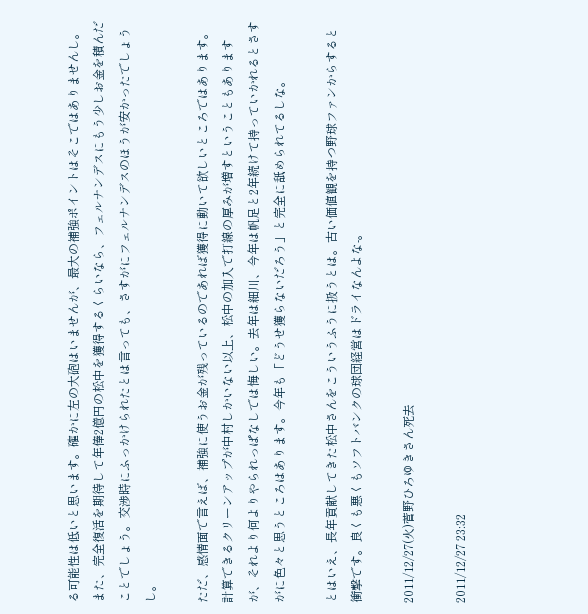る可能性は低いと思います。確かに左の大砲はいませんが、最大の補強ポイントはそこではありませんし。また、完全復活を期待して年俸2億円の松中を獲得するくらいなら、フェルナンデスにもう少しお金を積んだことでしょう。交渉時にふっかけられたとは言っても、さすがにフェルナンデスのほうが安かったでしょうし。

ただ、感情面で言えば、補強に使うお金が残っているのであれば獲得に動いて欲しいところではあります。計算できるクリーンアップが中村しかいない以上、松中の加入で打線の厚みが増すということもありますが、それより何よりやられっぱなしでは悔しい。去年は細川、今年は帆足と2年続けて持っていかれるとさすがに色々と思うところはあります。今年も「どうせ獲らないだろう」と完全に舐められてるしな。

とはいえ、長年貢献してきた松中さんをこういうふうに扱うとは。古い価値観を持つ野球ファンからすると衝撃です。良くも悪くもソフトバンクの球団経営はドライなんよな-。

2011/12/27(火)菅野ひろゆきさん死去

2011/12/27 23:32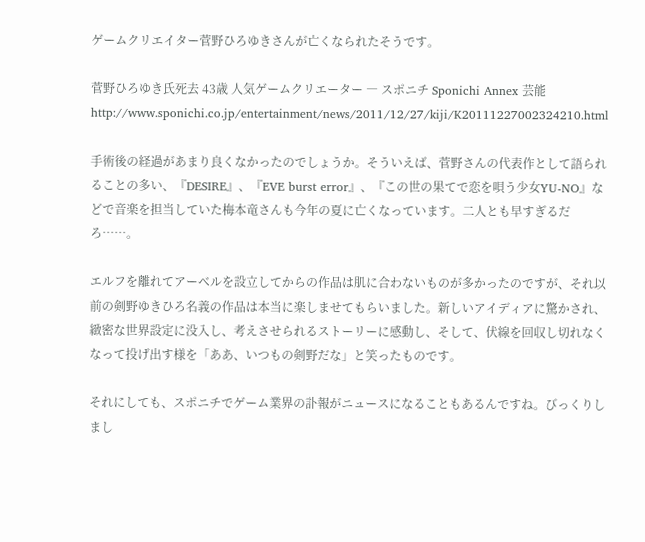ゲームクリエイター菅野ひろゆきさんが亡くなられたそうです。

菅野ひろゆき氏死去 43歳 人気ゲームクリエーター ― スポニチ Sponichi Annex 芸能
http://www.sponichi.co.jp/entertainment/news/2011/12/27/kiji/K20111227002324210.html

手術後の経過があまり良くなかったのでしょうか。そういえば、菅野さんの代表作として語られることの多い、『DESIRE』、『EVE burst error』、『この世の果てで恋を唄う少女YU-NO』などで音楽を担当していた梅本竜さんも今年の夏に亡くなっています。二人とも早すぎるだろ……。

エルフを離れてアーベルを設立してからの作品は肌に合わないものが多かったのですが、それ以前の剣野ゆきひろ名義の作品は本当に楽しませてもらいました。新しいアイディアに驚かされ、緻密な世界設定に没入し、考えさせられるストーリーに感動し、そして、伏線を回収し切れなくなって投げ出す様を「ああ、いつもの剣野だな」と笑ったものです。

それにしても、スポニチでゲーム業界の訃報がニュースになることもあるんですね。びっくりしまし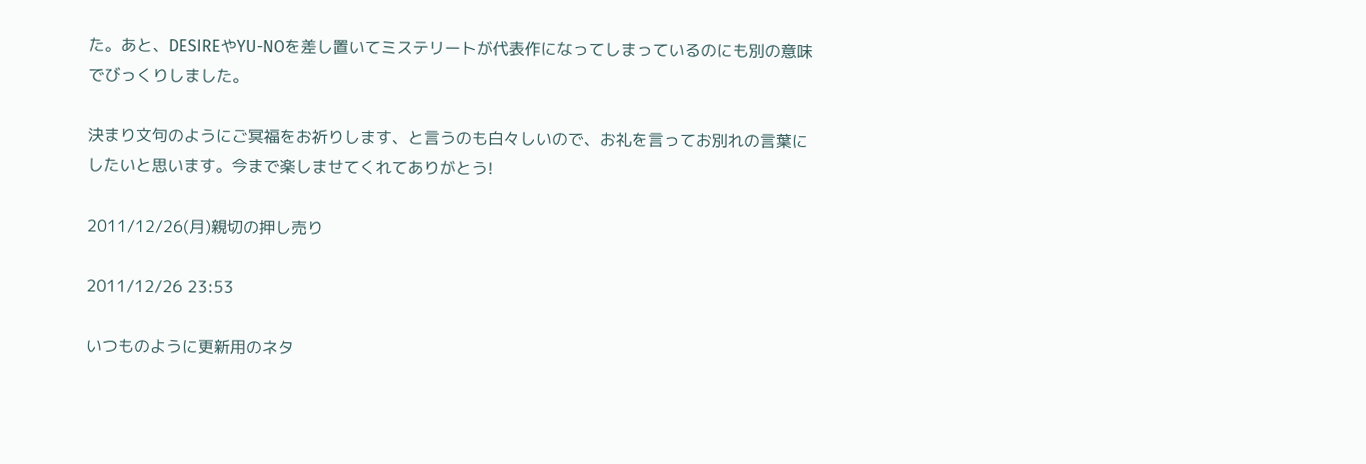た。あと、DESIREやYU-NOを差し置いてミステリートが代表作になってしまっているのにも別の意味でびっくりしました。

決まり文句のようにご冥福をお祈りします、と言うのも白々しいので、お礼を言ってお別れの言葉にしたいと思います。今まで楽しませてくれてありがとう!

2011/12/26(月)親切の押し売り

2011/12/26 23:53

いつものように更新用のネタ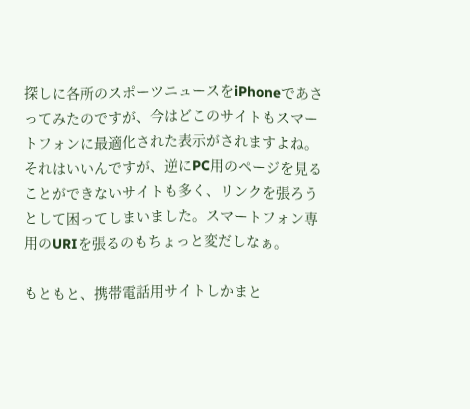探しに各所のスポーツニュースをiPhoneであさってみたのですが、今はどこのサイトもスマートフォンに最適化された表示がされますよね。それはいいんですが、逆にPC用のページを見ることができないサイトも多く、リンクを張ろうとして困ってしまいました。スマートフォン専用のURIを張るのもちょっと変だしなぁ。

もともと、携帯電話用サイトしかまと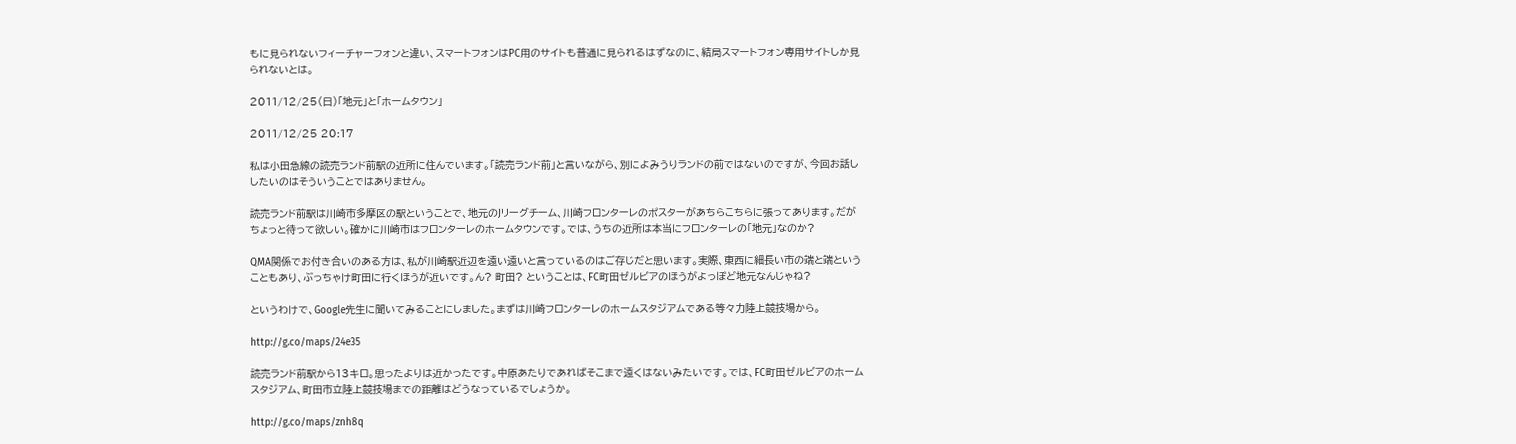もに見られないフィーチャーフォンと違い、スマートフォンはPC用のサイトも普通に見られるはずなのに、結局スマートフォン専用サイトしか見られないとは。

2011/12/25(日)「地元」と「ホームタウン」

2011/12/25 20:17

私は小田急線の読売ランド前駅の近所に住んでいます。「読売ランド前」と言いながら、別によみうりランドの前ではないのですが、今回お話ししたいのはそういうことではありません。

読売ランド前駅は川崎市多摩区の駅ということで、地元のJリーグチーム、川崎フロンターレのポスターがあちらこちらに張ってあります。だがちょっと待って欲しい。確かに川崎市はフロンターレのホームタウンです。では、うちの近所は本当にフロンターレの「地元」なのか?

QMA関係でお付き合いのある方は、私が川崎駅近辺を遠い遠いと言っているのはご存じだと思います。実際、東西に細長い市の端と端ということもあり、ぶっちゃけ町田に行くほうが近いです。ん? 町田? ということは、FC町田ゼルビアのほうがよっぽど地元なんじゃね?

というわけで、Google先生に聞いてみることにしました。まずは川崎フロンターレのホームスタジアムである等々力陸上競技場から。

http://g.co/maps/24e35

読売ランド前駅から13キロ。思ったよりは近かったです。中原あたりであればそこまで遠くはないみたいです。では、FC町田ゼルビアのホームスタジアム、町田市立陸上競技場までの距離はどうなっているでしょうか。

http://g.co/maps/znh8q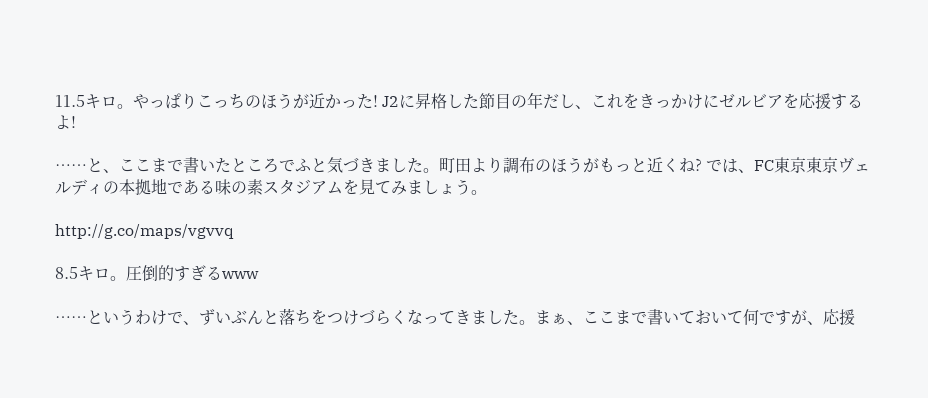11.5キロ。やっぱりこっちのほうが近かった! J2に昇格した節目の年だし、これをきっかけにゼルビアを応援するよ!

……と、ここまで書いたところでふと気づきました。町田より調布のほうがもっと近くね? では、FC東京東京ヴェルディの本拠地である味の素スタジアムを見てみましょう。

http://g.co/maps/vgvvq

8.5キロ。圧倒的すぎるwww

……というわけで、ずいぶんと落ちをつけづらくなってきました。まぁ、ここまで書いておいて何ですが、応援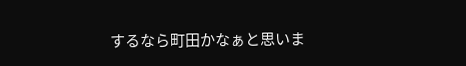するなら町田かなぁと思いま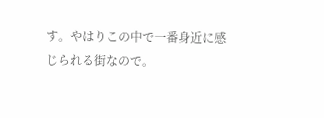す。やはりこの中で一番身近に感じられる街なので。